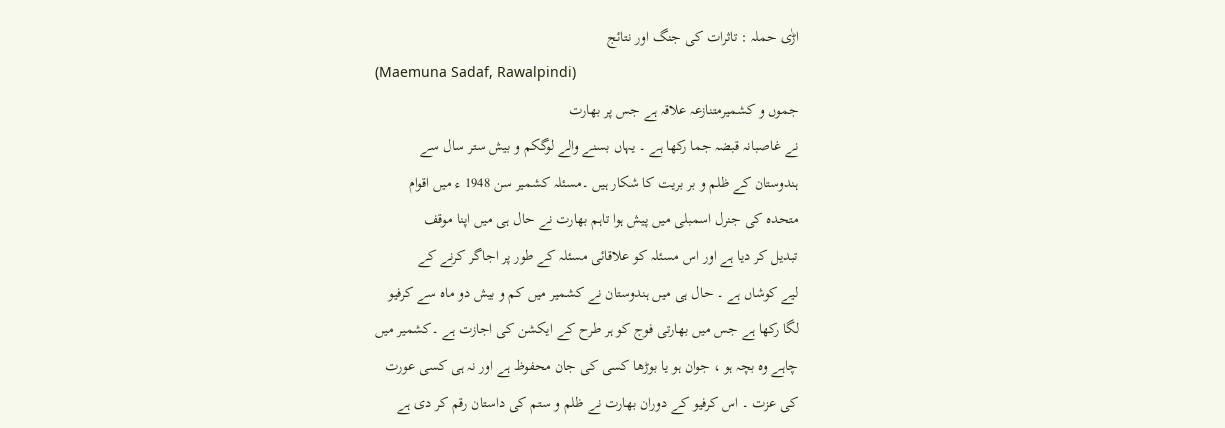اڑٰی حملہ : تاثرات کی جنگ اور نتائج
(Maemuna Sadaf, Rawalpindi)
جموں و کشمیرمتنازعہ علاقہ ہے جس پر بھارت
نے غاصبانہ قبضہ جما رکھا ہے ۔ یہاں بسنے والے لوگکم و بیش ستر سال سے
ہندوستان کے ظلم و بر بریت کا شکار ہیں ۔مسئلہ کشمیر سن 1948 ء میں اقوام
متحدہ کی جنرل اسمبلی میں پیش ہوا تاہم بھارت نے حال ہی میں اپنا موقف
تبدیل کر دیا ہے اور اس مسئلہ کو علاقائی مسئلہ کے طور پر اجاگر کرنے کے
لیے کوشاں ہے ۔ حال ہی میں ہندوستان نے کشمیر میں کم و بیش دو ماہ سے کرفیو
لگا رکھا ہے جس میں بھارتی فوج کو ہر طرح کے ایکشن کی اجازت ہے ۔کشمیر میں
چاہے وہ بچہ ہو ، جوان ہو یا بوڑھا کسی کی جان محفوظ ہے اور نہ ہی کسی عورت
کی عزت ۔ اس کرفیو کے دوران بھارت نے ظلم و ستم کی داستان رقم کر دی ہے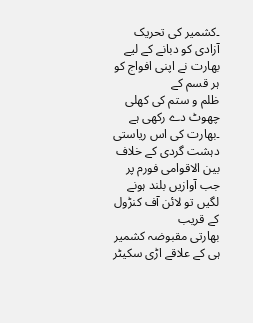۔کشمیر کی تحریک آزادی کو دبانے کے لیے بھارت نے اپنی افواج کو ہر قسم کے
ظلم و ستم کی کھلی چھوٹ دے رکھی ہے ۔بھارت کی اس ریاستی دہشت گردی کے خلاف
بین الاقوامی فورم پر جب آوازیں بلند ہونے لگیں تو لائن آف کنڑول کے قریب
بھارتی مقبوضہ کشمیر ہی کے علاقے اڑی سکیٹر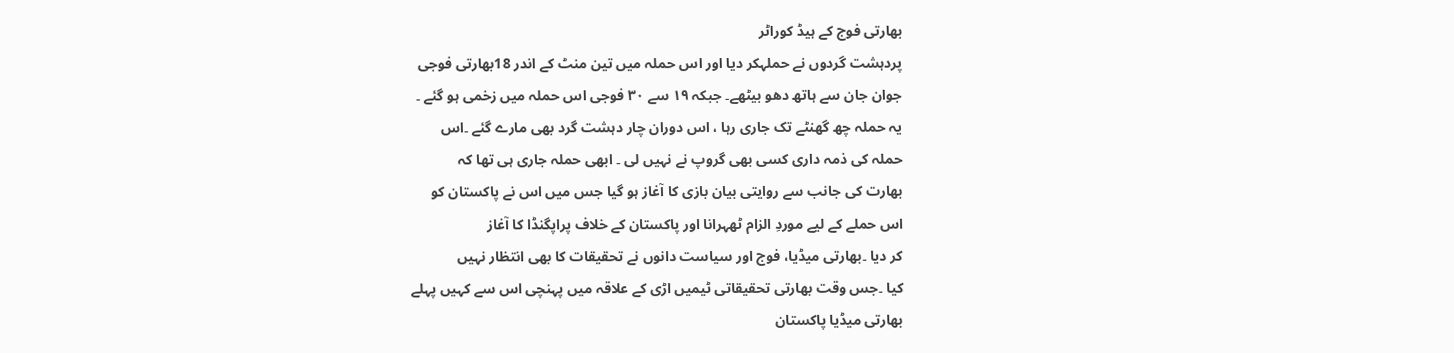بھارتی فوج کے ہیڈ کوراٹر
پردہشت گردوں نے حملہکر دیا اور اس حملہ میں تین منٹ کے اندر 18بھارتی فوجی
جوان جان سے ہاتھ دھو بیٹھے۔ جبکہ ۱۹ سے ۳۰ فوجی اس حملہ میں زخمی ہو گئے ۔
یہ حملہ چھ گھنٹے تک جاری رہا ، اس دوران چار دہشت گرد بھی مارے گئے ۔اس
حملہ کی ذمہ داری کسی بھی گروپ نے نہیں لی ۔ ابھی حملہ جاری ہی تھا کہ
بھارت کی جانب سے روایتی بیان بازی کا آغاز ہو گیا جس میں اس نے پاکستان کو
اس حملے کے لیے موردِ الزام ٹھہرانا اور پاکستان کے خلاف پراپگنڈا کا آغاز
کر دیا ۔بھارتی میڈیا، فوج اور سیاست دانوں نے تحقیقات کا بھی انتظار نہیں
کیا ۔جس وقت بھارتی تحقیقاتی ٹیمیں اڑی کے علاقہ میں پہنچی اس سے کہیں پہلے
بھارتی میڈیا پاکستان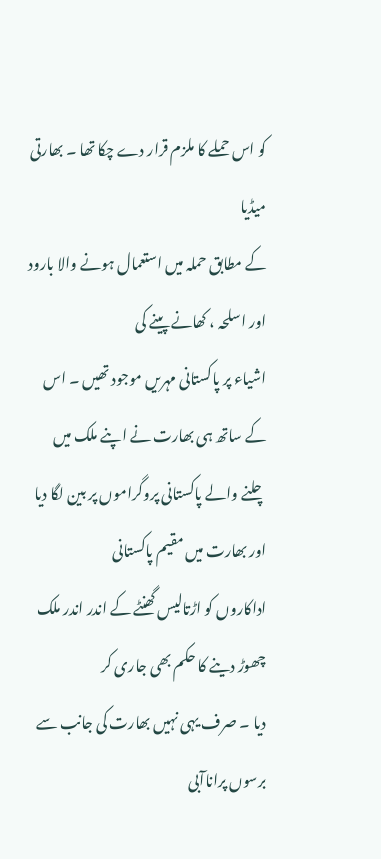کو اس حملے کا ملزم قرار دے چکا تھا ۔ بھارتی میڈیا
کے مطابق حملہ میں استعمال ہونے والا بارود اور اسلحہ ، کھانے پینے کی
اشیاء پر پاکستانی مہریں موجود تھیں ۔ اس کے ساتھ ہی بھارت نے اپنے ملک میں
چلنے والے پاکستانی پروگراموں پر بین لگا دیا اور بھارت میں مقیم پاکستانی
اداکاروں کو اڑتالیس گھنٹے کے اندر اندر ملک چھوڑ دینے کا حکم بھی جاری کر
دیا ۔ صرف یہی نہیں بھارت کی جانب سے برسوں پراناآبی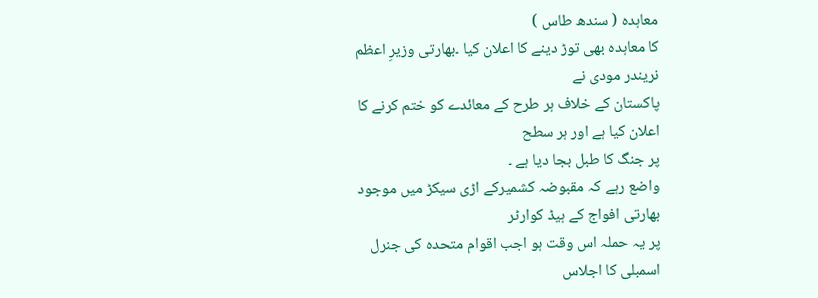معاہدہ ( سندھ طاس )
کا معاہدہ بھی توڑ دینے کا اعلان کیا ۔بھارتی وزیرِ اعظم نریندر مودی نے
پاکستان کے خلاف ہر طرح کے معائدے کو ختم کرنے کا اعلان کیا ہے اور ہر سطح
پر جنگ کا طبل بجا دیا ہے ۔
واضع رہے کہ مقبوضہ کشمیرکے اڑی سیکڑ میں موجود بھارتی افواج کے ہیڈ کوارٹر
پر یہ حملہ اس وقت ہو اجب اقوام متحدہ کی جنرل اسمبلی کا اجلاس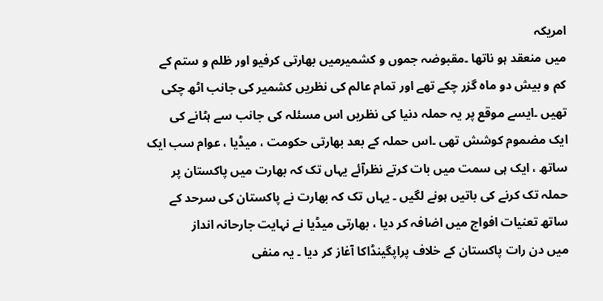امریکہ
میں منعقد ہو ناتھا ۔مقبوضہ جموں و کشمیرمیں بھارتی کرفیو اور ظلم و ستم کے
کم و بیش دو ماہ گزر چکے تھے اور تمام عالم کی نظریں کشمیر کی جانب اٹھ چکی
تھیں ۔ایسے موقع پر یہ حملہ دنیا کی نظریں اس مسئلہ کی جانب سے ہٹانے کی
ایک مضموم کوشش تھی ۔اس حملہ کے بعد بھارتی حکومت ، میڈیا ، عوام سب ایک
ساتھ ، ایک ہی سمت میں بات کرتے نظرآئے یہاں تک کہ بھارت میں پاکستان پر
حملہ تک کرنے کی باتیں ہونے لگیں ۔ یہاں تک کہ بھارت نے پاکستان کی سرحد کے
ساتھ تعنیات افواج میں اضافہ کر دیا ، بھارتی میڈیا نے نہایت جارحانہ انداز
میں دن رات پاکستان کے خلاف پراپگینڈاکا آغاز کر دیا ۔ یہ منفی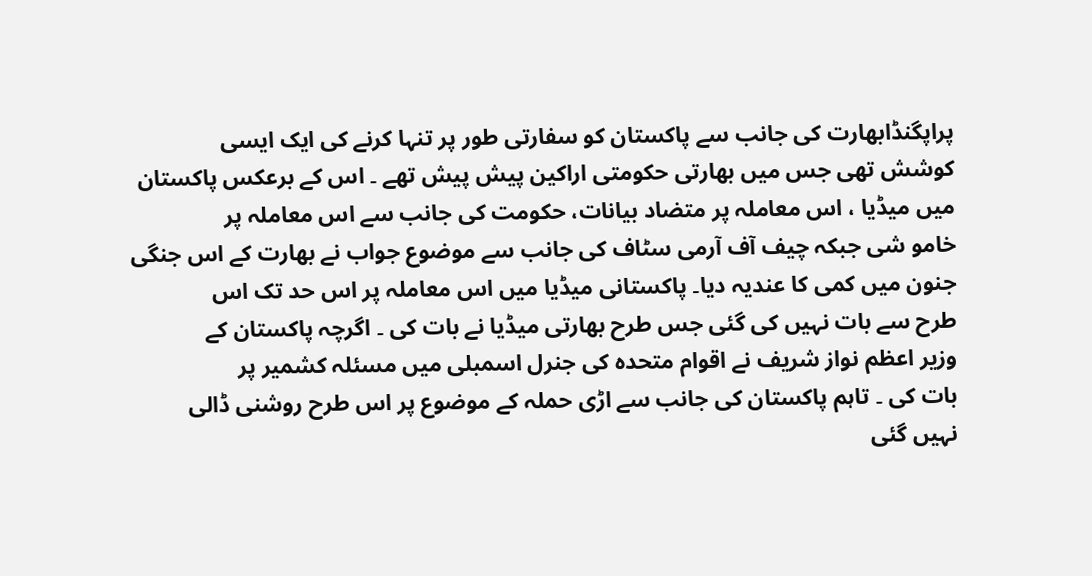پراپگنڈابھارت کی جانب سے پاکستان کو سفارتی طور پر تنہا کرنے کی ایک ایسی
کوشش تھی جس میں بھارتی حکومتی اراکین پیش پیش تھے ۔ اس کے برعکس پاکستان
میں میڈیا ، اس معاملہ پر متضاد بیانات، حکومت کی جانب سے اس معاملہ پر
خامو شی جبکہ چیف آف آرمی سٹاف کی جانب سے موضوع جواب نے بھارت کے اس جنگی
جنون میں کمی کا عندیہ دیا۔ پاکستانی میڈیا میں اس معاملہ پر اس حد تک اس
طرح سے بات نہیں کی گئی جس طرح بھارتی میڈیا نے بات کی ۔ اگرچہ پاکستان کے
وزیر اعظم نواز شریف نے اقوام متحدہ کی جنرل اسمبلی میں مسئلہ کشمیر پر
بات کی ۔ تاہم پاکستان کی جانب سے اڑی حملہ کے موضوع پر اس طرح روشنی ڈالی
نہیں گئی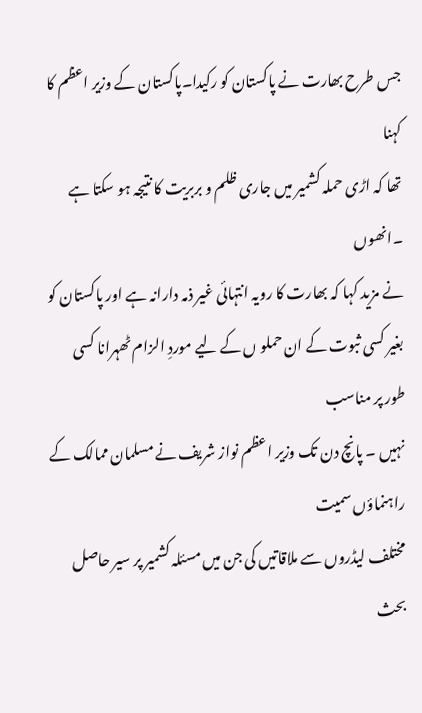جس طرح بھارت نے پاکستان کو رکیدا۔پاکستان کے وزیر اعظم کا کہنا
تھا کہ اڑی حملہ کشمیر میں جاری ظلم و بربریت کا نتیجہ ہو سکتا ہے ۔انھوں
نے مزید کہا کہ بھارت کا رویہ انتہائی غیر ذمہ دارانہ ہے اور پاکستان کو
بغیر کسی ثبوت کے ان حملو ں کے لیے موردِ الزام ٹھہرانا کسی طور پر مناسب
نہیں ۔ پانچ دن تک وزیر اعظم نواز شریف نے مسلمان ممالک کے راہنماؤں سمیت
مختلف لیڈروں سے ملاقاتیں کی جن میں مسئلہ کشمیر پر سیر حاصل بحث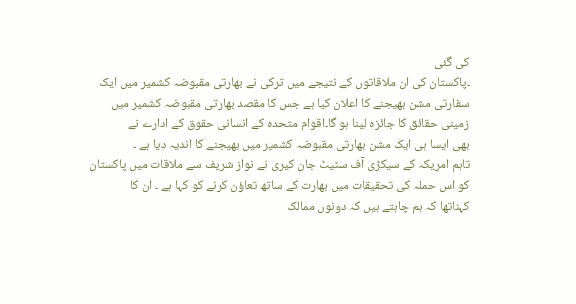کی گئی
۔پاکستان کی ان ملاقاتوں کے نتیجے میں ترکی نے بھارتی مقبوضہ کشمیر میں ایک
سفارتی مشن بھیجنے کا اعلان کیا ہے جس کا مقصد بھارتی مقبوضہ کشمیر میں
زمینی حقائق کا جائزہ لینا ہو گا۔اقوام متحدہ کے انسانی حقوق کے ادارے نے
بھی ایسا ہی ایک مشن بھارتی مقبوضہ کشمیر میں بھیجنے کا اندیہ دیا ہے ۔
تاہم امریکہ کے سیکڑی آف سٹیٹ جان کیری نے نواز شریف سے ملاقات میں پاکستان
کو اس حملہ کی تحقیقات میں بھارت کے ساتھ تعاؤن کرنے کو کہا ہے ۔ ان کا
کہناتھا کہ ہم چاہتے ہیں کہ دونوں ممالک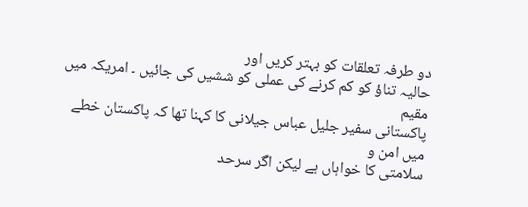دو طرفہ تعلقات کو بہتر کریں اور
حالیہ تناؤ کو کم کرنے کی عملی کو ششیں کی جائیں ۔ امریکہ میں مقیم
پاکستانی سفیر جلیل عباس جیلانی کا کہنا تھا کہ پاکستان خطے میں امن و
سلامتی کا خواہاں ہے لیکن اگر سرحد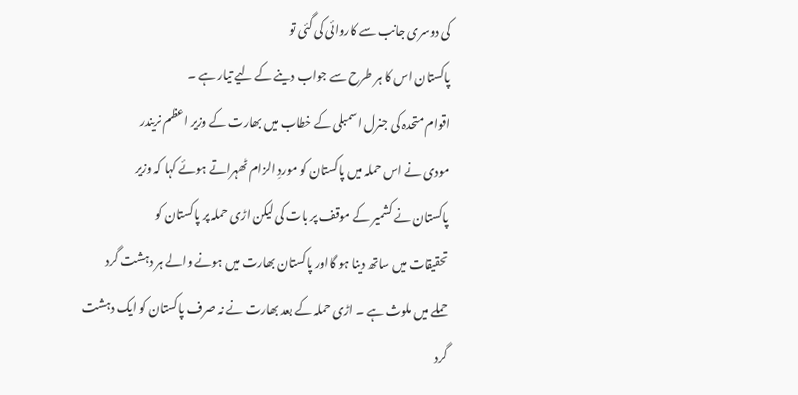کی دوسری جانب سے کاروائی کی گئی تو
پاکستان اس کا ہر طرح سے جواب دینے کے لیے تیار ہے ۔
اقوام متحدہ کی جنرل اسمبلی کے خطاب میں بھارت کے وزیر اعظم نریندر
مودی نے اس حملہ میں پاکستان کو موردِ الزام ٹھہراتے ہوئے کہا کہ وزیر
پاکستان نے کشمیر کے موقف پر بات کی لیکن اڑی حملہ پر پاکستان کو
تحقیقات میں ساتھ دینا ہو گااور پاکستان بھارت میں ہونے والے ہر دہشت گرد
حملے میں ملوث ہے ۔ اڑی حملہ کے بعد بھارت نے نہ صرف پاکستان کو ایک دہشت
گرد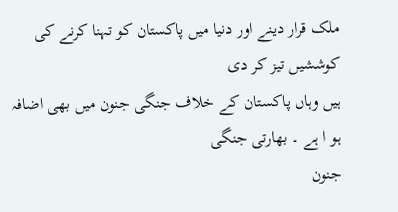ملک قرار دینے اور دنیا میں پاکستان کو تہنا کرنے کی کوششیں تیز کر دی
ہیں وہاں پاکستان کے خلاف جنگی جنون میں بھی اضافہ ہو ا ہے ۔ بھارتی جنگی
جنون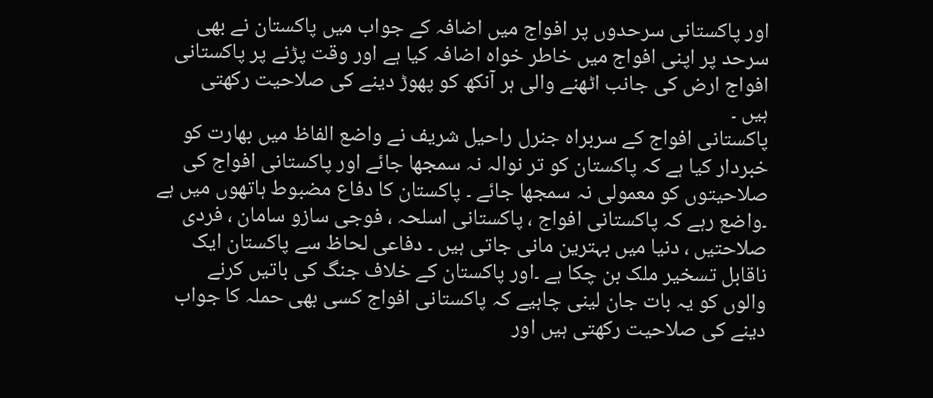اور پاکستانی سرحدوں پر افواج میں اضافہ کے جواب میں پاکستان نے بھی
سرحد پر اپنی افواج میں خاطر خواہ اضافہ کیا ہے اور وقت پڑنے پر پاکستانی
افواج ارض کی جانب اٹھنے والی ہر آنکھ کو پھوڑ دینے کی صلاحیت رکھتی
ہیں ۔
پاکستانی افواج کے سربراہ جنرل راحیل شریف نے واضع الفاظ میں بھارت کو
خبردار کیا ہے کہ پاکستان کو تر نوالہ نہ سمجھا جائے اور پاکستانی افواج کی
صلاحیتوں کو معمولی نہ سمجھا جائے ۔ پاکستان کا دفاع مضبوط ہاتھوں میں ہے
۔واضع رہے کہ پاکستانی افواج ، پاکستانی اسلحہ ، فوجی سازو سامان ، فردی
صلاحتیں ، دنیا میں بہترین مانی جاتی ہیں ۔ دفاعی لحاظ سے پاکستان ایک
ناقابل تسخیر ملک بن چکا ہے ۔اور پاکستان کے خلاف جنگ کی باتیں کرنے
والوں کو یہ بات جان لینی چاہیے کہ پاکستانی افواج کسی بھی حملہ کا جواب
دینے کی صلاحیت رکھتی ہیں اور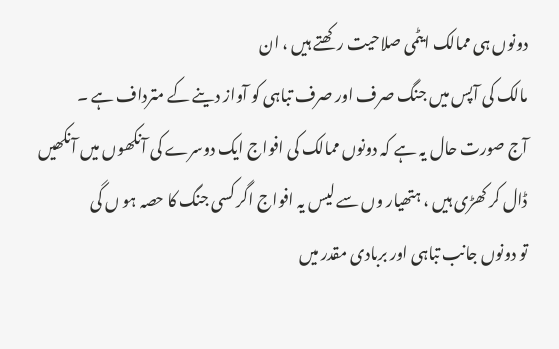دونوں ہی ممالک ایٹمی صلاحیت رکھتے ہیں ، ان
مالک کی آپس میں جنگ صرف اور صرف تباہی کو آواز دینے کے مترداف ہے ۔
آج صورت حال یہ ہے کہ دونوں ممالک کی افواج ایک دوسرے کی آنکھوں میں آنکھیں
ڈال کر کھڑی ہیں ، ہتھیار وں سے لیس یہ افواج اگر کسی جنگ کا حصہ ہو ں گی
تو دونوں جانب تباہی اور بربادی مقدر میں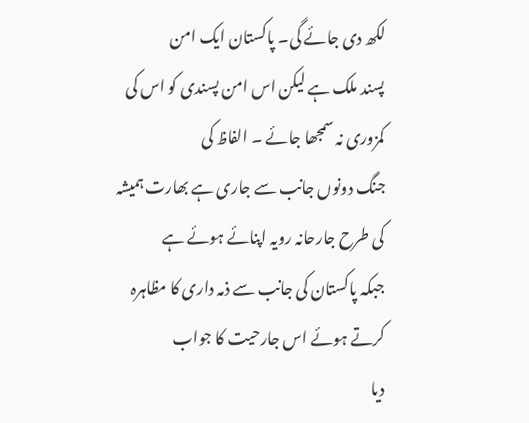لکھ دی جائے گی۔ پاکستان ایک امن
پسند ملک ہے لیکن اس امن پسندی کو اس کی کمزوری نہ سمجھا جائے ۔ الفاظ کی
جنگ دونوں جانب سے جاری ہے بھارت ہمیشہ کی طرح جارحانہ رویہ اپنائے ہوئے ہے
جبکہ پاکستان کی جانب سے ذمہ داری کا مظاہرہ کرتے ہوئے اس جارحیت کا جواب
دیا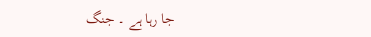جا رہا ہے ۔ جنگ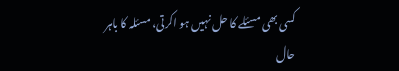کسی بھی مسئلے کا حل نہیں ہو اکرتی، مسئلہ کا باہر حال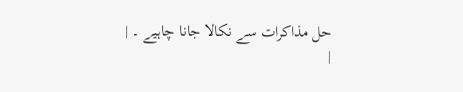حل مذاکرات سے نکالا جانا چاہیے ۔ |
|